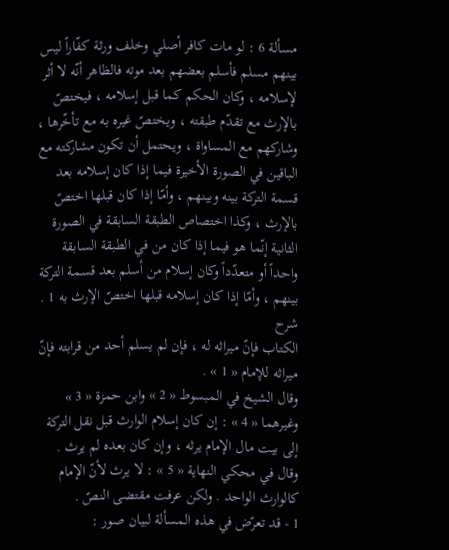مسألة 6 : لو مات كافر أصلي وخلف ورثة كفّاراً ليس بينهم مسلم فأسلم بعضهم بعد موته فالظاهر أنّه لا أثر لإسلامه ، وكان الحكم كما قبل إسلامه ، فيختصّ بالإرث مع تقدّم طبقته ، ويختصّ غيره به مع تأخّرها ، وشاركهم مع المساواة ، ويحتمل أن تكون مشاركته مع الباقين في الصورة الأخيرة فيما إذا كان إسلامه بعد قسمة التركة بينه وبينهم ، وأمّا إذا كان قبلها اختصّ بالإرث ، وكذا اختصاص الطبقة السابقة في الصورة الثانية إنّما هو فيما إذا كان من في الطبقة السابقة واحداً أو متعدّداً وكان إسلام من أسلم بعد قسمة التركة بينهم ، وأمّا إذا كان إسلامه قبلها اختصّ الإرث به 1 .
شرح
الكتاب فإنّ ميراثه له ، فإن لم يسلم أحد من قرابته فإنّ ميراثه للإمام « 1 » .
وقال الشيخ في المبسوط « 2 » وابن حمزة « 3 » وغيرهما « 4 » : إن كان إسلام الوارث قبل نقل التركة إلى بيت مال الإمام يرثه ، وإن كان بعده لم يرث .
وقال في محكي النهاية « 5 » : لا يرث لأنّ الإمام كالوارث الواحد . ولكن عرفت مقتضى النصّ .
1 - قد تعرّض في هذه المسألة لبيان صور :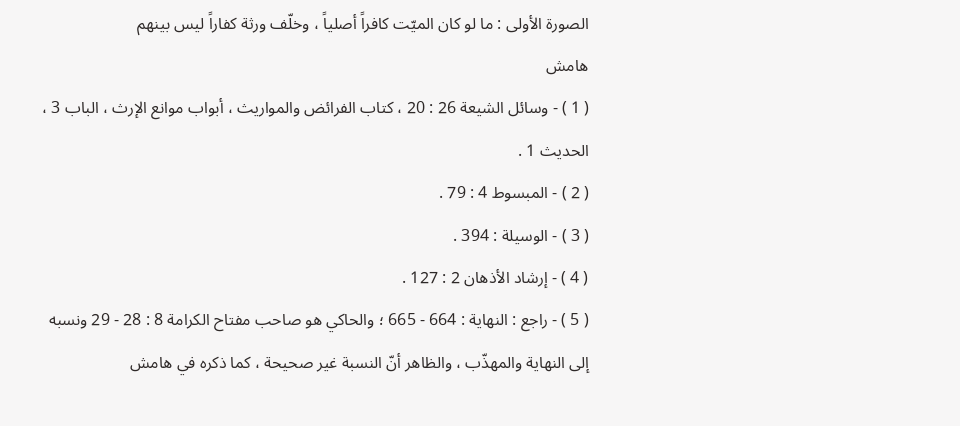الصورة الأولى : ما لو كان الميّت كافراً أصلياً ، وخلّف ورثة كفاراً ليس بينهم
هامش
( 1 ) - وسائل الشيعة 26 : 20 ، كتاب الفرائض والمواريث ، أبواب موانع الإرث ، الباب 3 ، الحديث 1 .
( 2 ) - المبسوط 4 : 79 .
( 3 ) - الوسيلة : 394 .
( 4 ) - إرشاد الأذهان 2 : 127 .
( 5 ) - راجع : النهاية : 664 - 665 ؛ والحاكي هو صاحب مفتاح الكرامة 8 : 28 - 29 ونسبه إلى النهاية والمهذّب ، والظاهر أنّ النسبة غير صحيحة ، كما ذكره في هامش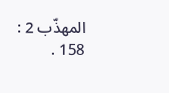المهذّب 2 : 158 .